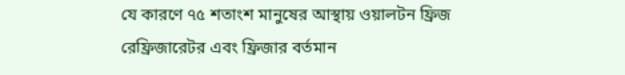যে কারণে ৭৫ শতাংশ মানুষের আস্থায় ওয়ালটন ফ্রিজ
রেফ্রিজারেটর এবং ফ্রিজার বর্তমান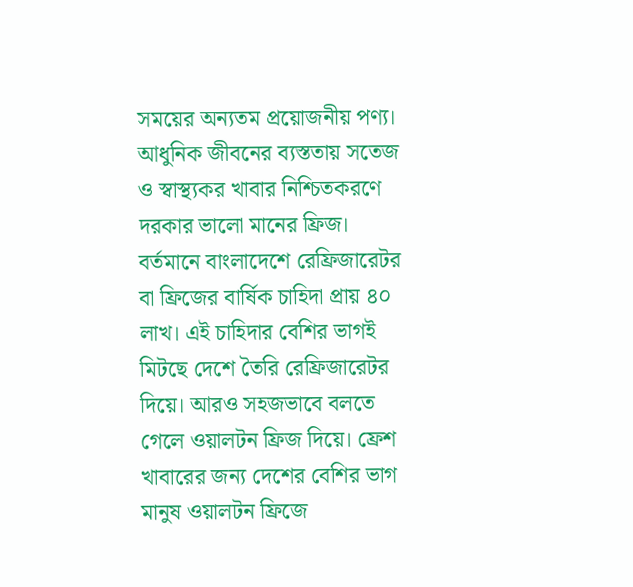সময়ের অন্যতম প্রয়োজনীয় পণ্য। আধুনিক জীবনের ব্যস্ততায় সতেজ ও স্বাস্থ্যকর খাবার নিশ্চিতকরণে দরকার ভালো মানের ফ্রিজ। বর্তমানে বাংলাদেশে রেফ্রিজারেটর বা ফ্রিজের বার্ষিক চাহিদা প্রায় ৪০ লাখ। এই চাহিদার বেশির ভাগই মিটছে দেশে তৈরি রেফ্রিজারেটর দিয়ে। আরও সহজভাবে বলতে গেলে ওয়ালটন ফ্রিজ দিয়ে। ফ্রেশ খাবারের জন্য দেশের বেশির ভাগ মানুষ ওয়ালটন ফ্রিজে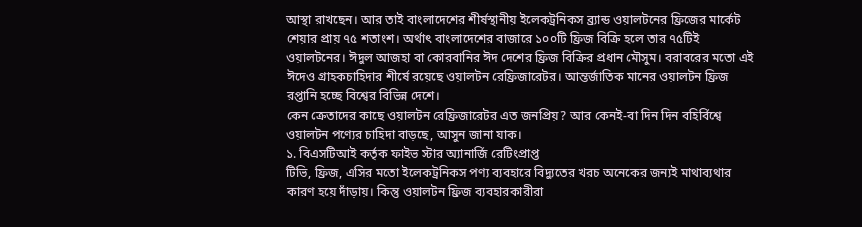আস্থা রাখছেন। আর তাই বাংলাদেশের শীর্ষস্থানীয় ইলেকট্রনিকস ব্র্যান্ড ওয়ালটনের ফ্রিজের মার্কেট শেয়ার প্রায় ৭৫ শতাংশ। অর্থাৎ বাংলাদেশের বাজারে ১০০টি ফ্রিজ বিক্রি হলে তার ৭৫টিই ওয়ালটনের। ঈদুল আজহা বা কোরবানির ঈদ দেশের ফ্রিজ বিক্রির প্রধান মৌসুম। বরাবরের মতো এই ঈদেও গ্রাহকচাহিদার শীর্ষে রয়েছে ওয়ালটন রেফ্রিজারেটর। আন্তর্জাতিক মানের ওয়ালটন ফ্রিজ রপ্তানি হচ্ছে বিশ্বের বিভিন্ন দেশে।
কেন ক্রেতাদের কাছে ওয়ালটন রেফ্রিজারেটর এত জনপ্রিয়? আর কেনই-বা দিন দিন বহির্বিশ্বে ওয়ালটন পণ্যের চাহিদা বাড়ছে, আসুন জানা যাক।
১. বিএসটিআই কর্তৃক ফাইভ স্টার অ্যানার্জি রেটিংপ্রাপ্ত
টিভি, ফ্রিজ, এসির মতো ইলেকট্রনিকস পণ্য ব্যবহারে বিদ্যুতের খরচ অনেকের জন্যই মাথাব্যথার কারণ হয়ে দাঁড়ায়। কিন্তু ওয়ালটন ফ্রিজ ব্যবহারকারীরা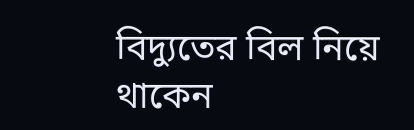বিদ্যুতের বিল নিয়ে থাকেন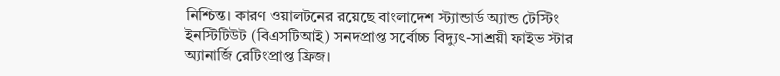নিশ্চিন্ত। কারণ ওয়ালটনের রয়েছে বাংলাদেশ স্ট্যান্ডার্ড অ্যান্ড টেস্টিং ইনস্টিটিউট (বিএসটিআই) সনদপ্রাপ্ত সর্বোচ্চ বিদ্যুৎ-সাশ্রয়ী ফাইভ স্টার অ্যানার্জি রেটিংপ্রাপ্ত ফ্রিজ।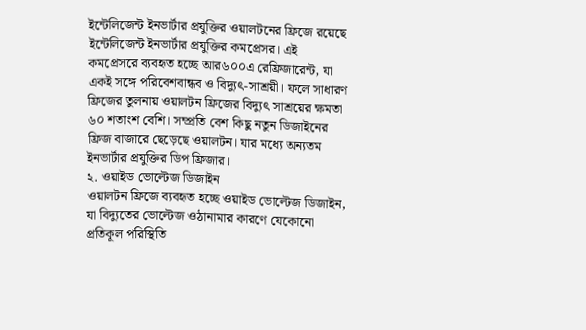ইন্টেলিজেন্ট ইনভার্টার প্রযুক্তির ওয়ালটনের ফ্রিজে রয়েছে ইন্টেলিজেন্ট ইনভার্টার প্রযুক্তির কমপ্রেসর। এই কমপ্রেসরে ব্যবহৃত হচ্ছে আর৬০০এ রেফ্রিজারেন্ট, যা একই সঙ্গে পরিবেশবান্ধব ও বিদ্যুৎ-সাশ্রয়ী। ফলে সাধারণ ফ্রিজের তুলনায় ওয়ালটন ফ্রিজের বিদ্যুৎ সাশ্রয়ের ক্ষমতা ৬০ শতাংশ বেশি। সম্প্রতি বেশ কিছু নতুন ডিজাইনের ফ্রিজ বাজারে ছেড়েছে ওয়ালটন। যার মধ্যে অন্যতম ইনভার্টার প্রযুক্তির ডিপ ফ্রিজার।
২. ওয়াইড ভোল্টেজ ডিজাইন
ওয়ালটন ফ্রিজে ব্যবহৃত হচ্ছে ওয়াইড ভোল্টেজ ডিজাইন, যা বিদ্যুতের ভোল্টেজ ওঠানামার কারণে যেকোনো প্রতিকূল পরিস্থিতি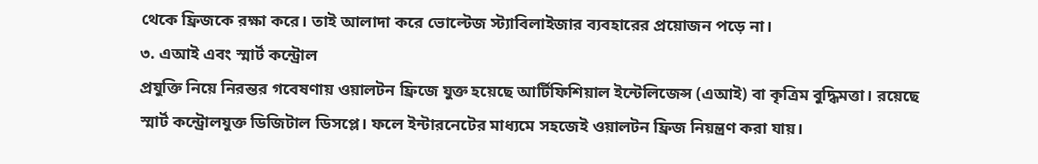থেকে ফ্রিজকে রক্ষা করে। তাই আলাদা করে ভোল্টেজ স্ট্যাবিলাইজার ব্যবহারের প্রয়োজন পড়ে না।
৩. এআই এবং স্মার্ট কন্ট্রোল
প্রযুক্তি নিয়ে নিরন্তর গবেষণায় ওয়ালটন ফ্রিজে যুক্ত হয়েছে আর্টিফিশিয়াল ইন্টেলিজেন্স (এআই) বা কৃত্রিম বুদ্ধিমত্তা। রয়েছে স্মার্ট কন্ট্রোলযুক্ত ডিজিটাল ডিসপ্লে। ফলে ইন্টারনেটের মাধ্যমে সহজেই ওয়ালটন ফ্রিজ নিয়ন্ত্রণ করা যায়।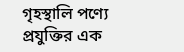গৃহস্থালি পণ্যে প্রযুক্তির এক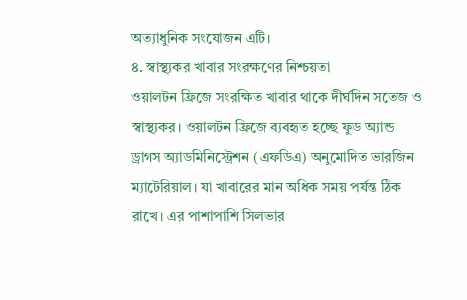অত্যাধুনিক সংযোজন এটি।
৪. স্বাস্থ্যকর খাবার সংরক্ষণের নিশ্চয়তা
ওয়ালটন ফ্রিজে সংরক্ষিত খাবার থাকে দীর্ঘদিন সতেজ ও স্বাস্থ্যকর। ওয়ালটন ফ্রিজে ব্যবহৃত হচ্ছে ফুড অ্যান্ড ড্রাগস অ্যাডমিনিস্ট্রেশন (এফডিএ) অনুমোদিত ভারজিন ম্যাটেরিয়াল। যা খাবারের মান অধিক সময় পর্যন্ত ঠিক রাখে। এর পাশাপাশি সিলভার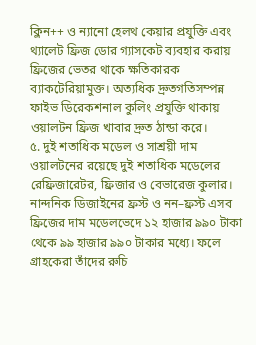ক্লিন++ ও ন্যানো হেলথ কেয়ার প্রযুক্তি এবং থ্যালেট ফ্রিজ ডোর গ্যাসকেট ব্যবহার করায় ফ্রিজের ভেতর থাকে ক্ষতিকারক ব্যাকটেরিয়ামুক্ত। অত্যধিক দ্রুতগতিসম্পন্ন ফাইভ ডিরেকশনাল কুলিং প্রযুক্তি থাকায় ওয়ালটন ফ্রিজ খাবার দ্রুত ঠান্ডা করে।
৫. দুই শতাধিক মডেল ও সাশ্রয়ী দাম
ওয়ালটনের রয়েছে দুই শতাধিক মডেলের রেফ্রিজারেটর, ফ্রিজার ও বেভারেজ কুলার। নান্দনিক ডিজাইনের ফ্রস্ট ও নন–ফ্রস্ট এসব ফ্রিজের দাম মডেলভেদে ১২ হাজার ৯৯০ টাকা থেকে ৯৯ হাজার ৯৯০ টাকার মধ্যে। ফলে গ্রাহকেরা তাঁদের রুচি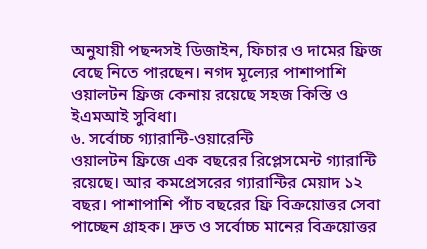অনুযায়ী পছন্দসই ডিজাইন, ফিচার ও দামের ফ্রিজ বেছে নিতে পারছেন। নগদ মূল্যের পাশাপাশি ওয়ালটন ফ্রিজ কেনায় রয়েছে সহজ কিস্তি ও ইএমআই সুবিধা।
৬. সর্বোচ্চ গ্যারান্টি-ওয়ারেন্টি
ওয়ালটন ফ্রিজে এক বছরের রিপ্লেসমেন্ট গ্যারান্টি রয়েছে। আর কমপ্রেসরের গ্যারান্টির মেয়াদ ১২ বছর। পাশাপাশি পাঁচ বছরের ফ্রি বিক্রয়োত্তর সেবা পাচ্ছেন গ্রাহক। দ্রুত ও সর্বোচ্চ মানের বিক্রয়োত্তর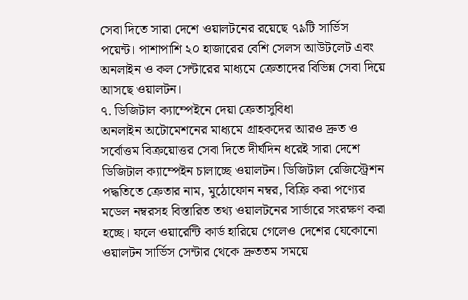সেবা দিতে সারা দেশে ওয়ালটনের রয়েছে ৭৯টি সার্ভিস পয়েন্ট। পাশাপাশি ২০ হাজারের বেশি সেলস আউটলেট এবং অনলাইন ও কল সেন্টারের মাধ্যমে ক্রেতাদের বিভিন্ন সেবা দিয়ে আসছে ওয়ালটন।
৭. ডিজিটাল ক্যাম্পেইনে দেয়া ক্রেতাসুবিধা
অনলাইন অটোমেশনের মাধ্যমে গ্রাহকদের আরও দ্রুত ও সর্বোত্তম বিক্রয়োত্তর সেবা দিতে দীর্ঘদিন ধরেই সারা দেশে ডিজিটাল ক্যাম্পেইন চালাচ্ছে ওয়ালটন। ডিজিটাল রেজিস্ট্রেশন পদ্ধতিতে ক্রেতার নাম, মুঠোফোন নম্বর, বিক্রি করা পণ্যের মডেল নম্বরসহ বিস্তারিত তথ্য ওয়ালটনের সার্ভারে সংরক্ষণ করা হচ্ছে। ফলে ওয়ারেন্টি কার্ড হারিয়ে গেলেও দেশের যেকোনো ওয়ালটন সার্ভিস সেন্টার থেকে দ্রুততম সময়ে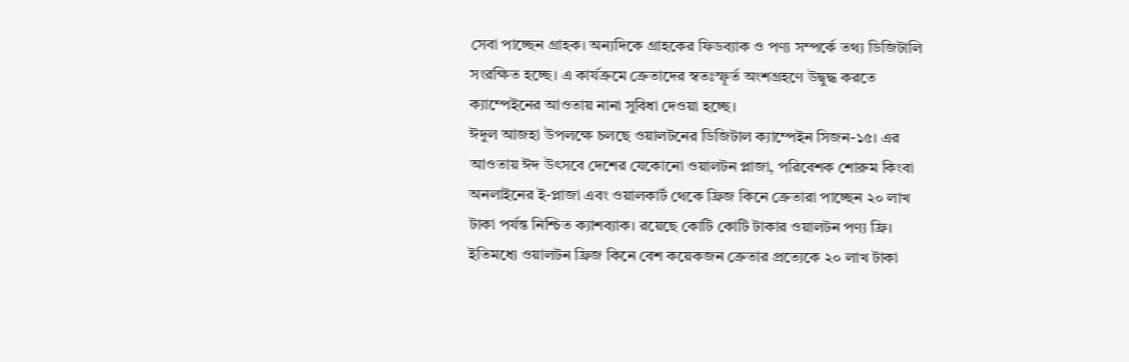সেবা পাচ্ছেন গ্রাহক। অন্যদিকে গ্রাহকের ফিডব্যাক ও পণ্য সম্পর্কে তথ্য ডিজিটালি সংরক্ষিত হচ্ছে। এ কার্যক্রমে ক্রেতাদের স্বতঃস্ফূর্ত অংশগ্রহণে উদ্বুদ্ধ করতে ক্যাম্পেইনের আওতায় নানা সুবিধা দেওয়া হচ্ছে।
ঈদুল আজহা উপলক্ষে চলছে ওয়ালটনের ডিজিটাল ক্যাম্পেইন সিজন-১৫। এর আওতায় ঈদ উৎসবে দেশের যেকোনো ওয়ালটন প্লাজা, পরিবেশক শোরুম কিংবা অনলাইনের ই-প্লাজা এবং ওয়ালকার্ট থেকে ফ্রিজ কিনে ক্রেতারা পাচ্ছেন ২০ লাখ টাকা পর্যন্ত নিশ্চিত ক্যাশব্যাক। রয়েছে কোটি কোটি টাকার ওয়ালটন পণ্য ফ্রি।
ইতিমধ্যে ওয়ালটন ফ্রিজ কিনে বেশ কয়েকজন ক্রেতার প্রত্যেকে ২০ লাখ টাকা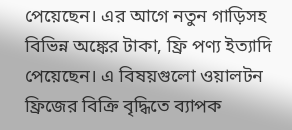পেয়েছেন। এর আগে নতুন গাড়িসহ বিভিন্ন অঙ্কের টাকা, ফ্রি পণ্য ইত্যাদি পেয়েছেন। এ বিষয়গুলো ওয়ালটন ফ্রিজের বিক্রি বৃদ্ধিতে ব্যাপক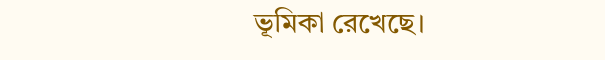ভূমিকা রেখেছে।